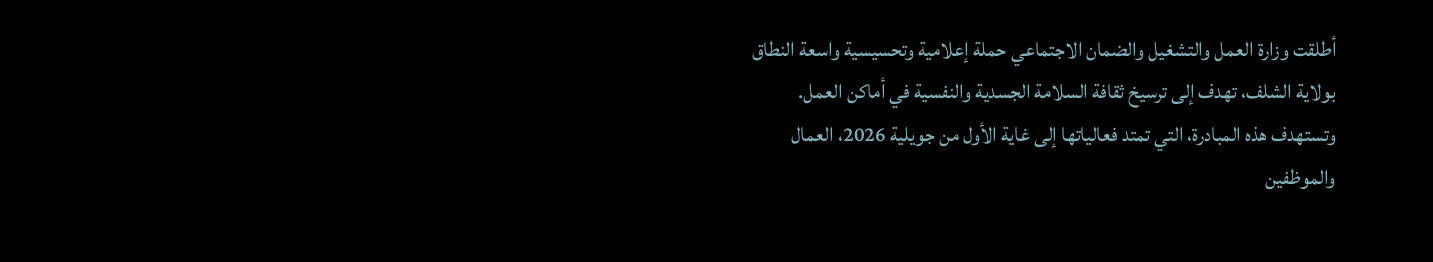أطلقت وزارة العمل والتشغيل والضمان الاجتماعي حملة إعلامية وتحسيسية واسعة النطاق بولاية الشلف، تهدف إلى ترسيخ ثقافة السلامة الجسدية والنفسية في أماكن العمل. وتستهدف هذه المبادرة، التي تمتد فعالياتها إلى غاية الأول من جويلية 2026، العمال والموظفين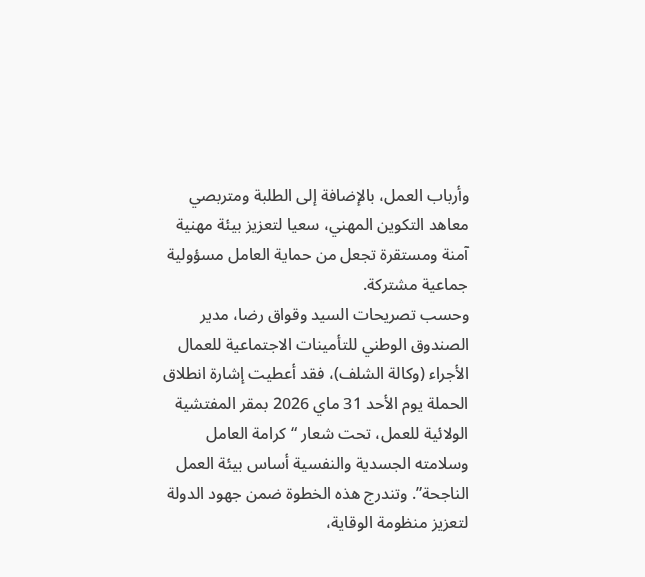وأرباب العمل، بالإضافة إلى الطلبة ومتربصي معاهد التكوين المهني، سعيا لتعزيز بيئة مهنية آمنة ومستقرة تجعل من حماية العامل مسؤولية جماعية مشتركة.
وحسب تصريحات السيد وقواق رضا، مدير الصندوق الوطني للتأمينات الاجتماعية للعمال الأجراء (وكالة الشلف)، فقد أعطيت إشارة انطلاق الحملة يوم الأحد 31 ماي 2026 بمقر المفتشية الولائية للعمل، تحت شعار “كرامة العامل وسلامته الجسدية والنفسية أساس بيئة العمل الناجحة”. وتندرج هذه الخطوة ضمن جهود الدولة لتعزيز منظومة الوقاية،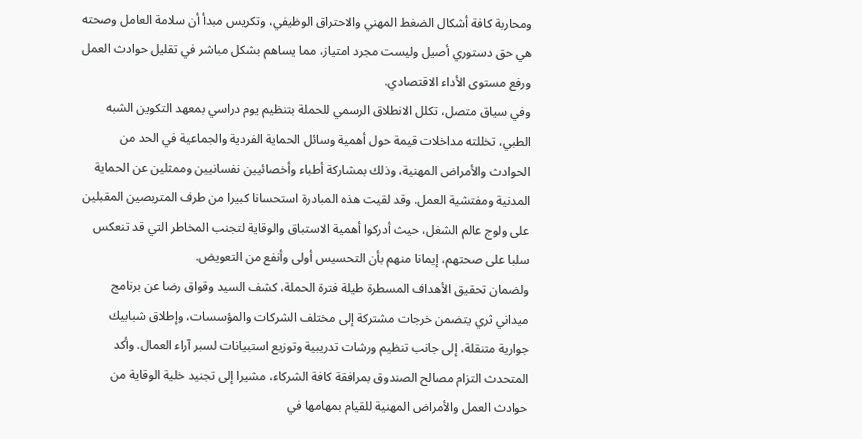ومحاربة كافة أشكال الضغط المهني والاحتراق الوظيفي، وتكريس مبدأ أن سلامة العامل وصحته هي حق دستوري أصيل وليست مجرد امتياز، مما يساهم بشكل مباشر في تقليل حوادث العمل ورفع مستوى الأداء الاقتصادي.
وفي سياق متصل، تكلل الانطلاق الرسمي للحملة بتنظيم يوم دراسي بمعهد التكوين الشبه الطبي، تخللته مداخلات قيمة حول أهمية وسائل الحماية الفردية والجماعية في الحد من الحوادث والأمراض المهنية، وذلك بمشاركة أطباء وأخصائيين نفسانيين وممثلين عن الحماية المدنية ومفتشية العمل. وقد لقيت هذه المبادرة استحسانا كبيرا من طرف المتربصين المقبلين على ولوج عالم الشغل، حيث أدركوا أهمية الاستباق والوقاية لتجنب المخاطر التي قد تنعكس سلبا على صحتهم، إيمانا منهم بأن التحسيس أولى وأنفع من التعويض.
ولضمان تحقيق الأهداف المسطرة طيلة فترة الحملة، كشف السيد وقواق رضا عن برنامج ميداني ثري يتضمن خرجات مشتركة إلى مختلف الشركات والمؤسسات، وإطلاق شبابيك جوارية متنقلة، إلى جانب تنظيم ورشات تدريبية وتوزيع استبيانات لسبر آراء العمال. وأكد المتحدث التزام مصالح الصندوق بمرافقة كافة الشركاء، مشيرا إلى تجنيد خلية الوقاية من حوادث العمل والأمراض المهنية للقيام بمهامها في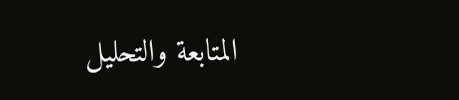المتابعة والتحليل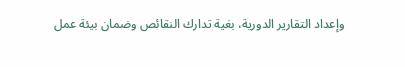وإعداد التقارير الدورية، بغية تدارك النقائص وضمان بيئة عمل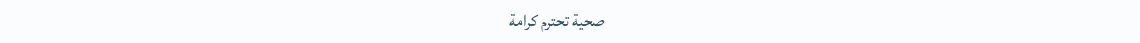صحية تحترم كرامة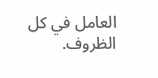العامل في كل الظروف.